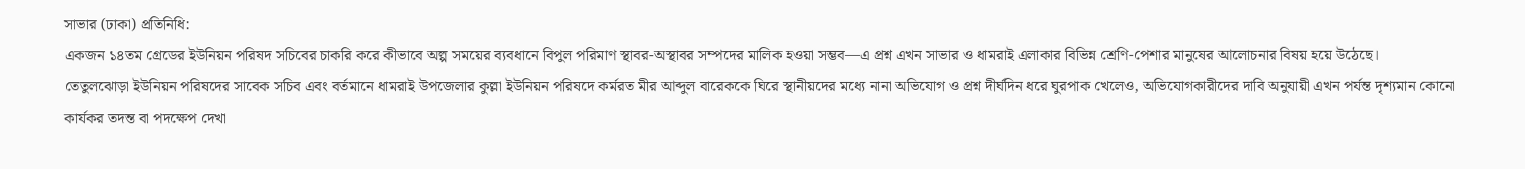সাভার (ঢাকা) প্রতিনিধি:
একজন ১৪তম গ্রেডের ইউনিয়ন পরিষদ সচিবের চাকরি করে কীভাবে অল্প সময়ের ব্যবধানে বিপুল পরিমাণ স্থাবর-অস্থাবর সম্পদের মালিক হওয়া সম্ভব—এ প্রশ্ন এখন সাভার ও ধামরাই এলাকার বিভিন্ন শ্রেণি-পেশার মানুষের আলোচনার বিষয় হয়ে উঠেছে।
তেতুলঝোড়া ইউনিয়ন পরিষদের সাবেক সচিব এবং বর্তমানে ধামরাই উপজেলার কুল্লা ইউনিয়ন পরিষদে কর্মরত মীর আব্দুল বারেককে ঘিরে স্থানীয়দের মধ্যে নানা অভিযোগ ও প্রশ্ন দীর্ঘদিন ধরে ঘুরপাক খেলেও, অভিযোগকারীদের দাবি অনুযায়ী এখন পর্যন্ত দৃশ্যমান কোনো কার্যকর তদন্ত বা পদক্ষেপ দেখা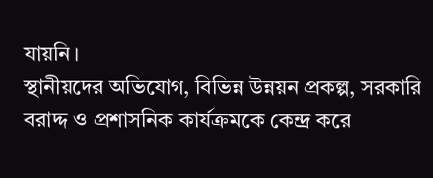যায়নি।
স্থানীয়দের অভিযোগ, বিভিন্ন উন্নয়ন প্রকল্প, সরকারি বরাদ্দ ও প্রশাসনিক কার্যক্রমকে কেন্দ্র করে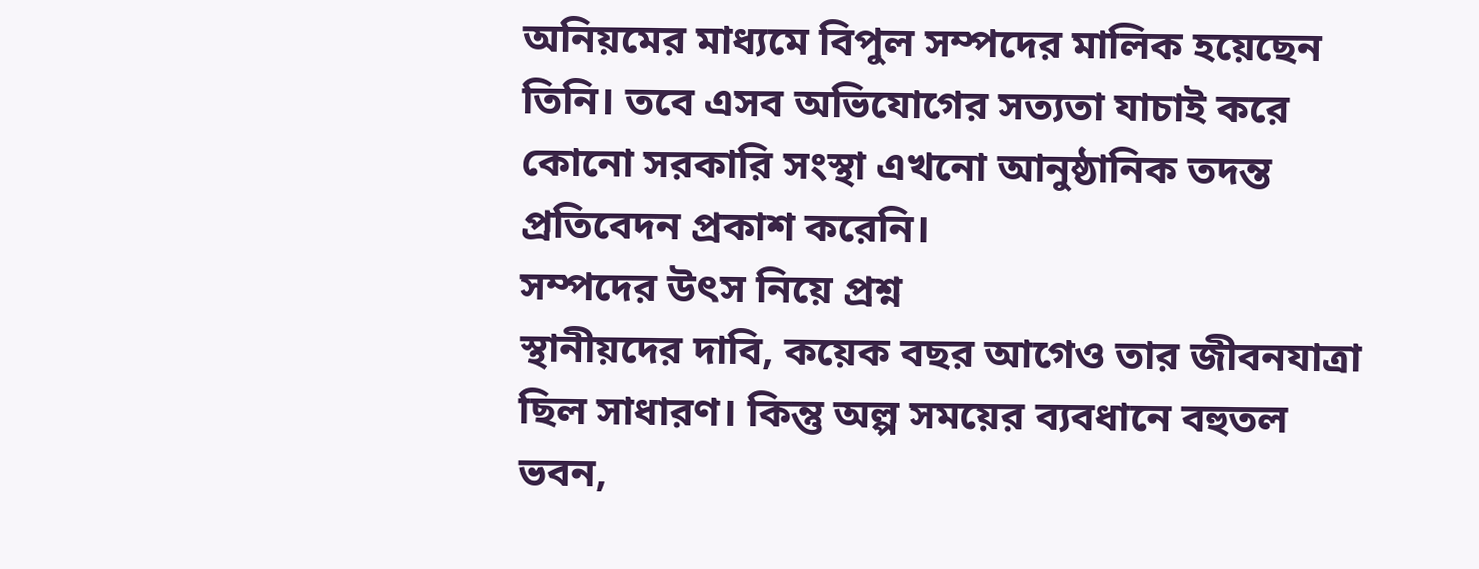অনিয়মের মাধ্যমে বিপুল সম্পদের মালিক হয়েছেন তিনি। তবে এসব অভিযোগের সত্যতা যাচাই করে কোনো সরকারি সংস্থা এখনো আনুষ্ঠানিক তদন্ত প্রতিবেদন প্রকাশ করেনি।
সম্পদের উৎস নিয়ে প্রশ্ন
স্থানীয়দের দাবি, কয়েক বছর আগেও তার জীবনযাত্রা ছিল সাধারণ। কিন্তু অল্প সময়ের ব্যবধানে বহুতল ভবন,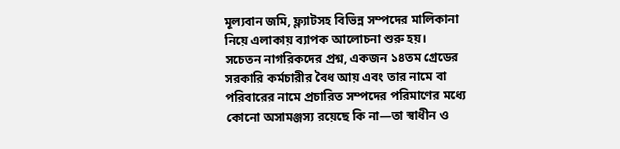মূল্যবান জমি, ফ্ল্যাটসহ বিভিন্ন সম্পদের মালিকানা নিয়ে এলাকায় ব্যাপক আলোচনা শুরু হয়।
সচেতন নাগরিকদের প্রশ্ন, একজন ১৪তম গ্রেডের সরকারি কর্মচারীর বৈধ আয় এবং তার নামে বা পরিবারের নামে প্রচারিত সম্পদের পরিমাণের মধ্যে কোনো অসামঞ্জস্য রয়েছে কি না—তা স্বাধীন ও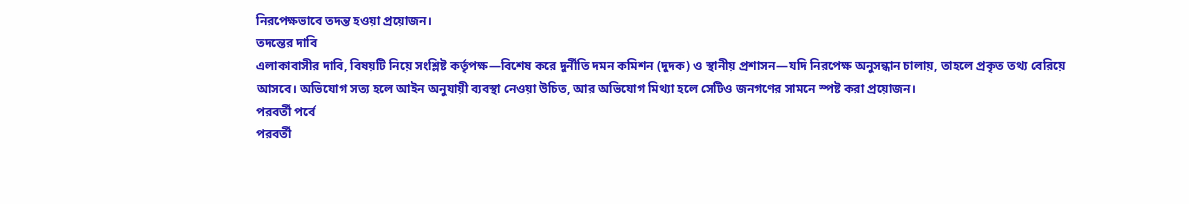নিরপেক্ষভাবে তদন্ত হওয়া প্রয়োজন।
তদন্তের দাবি
এলাকাবাসীর দাবি, বিষয়টি নিয়ে সংশ্লিষ্ট কর্তৃপক্ষ—বিশেষ করে দুর্নীতি দমন কমিশন (দুদক) ও স্থানীয় প্রশাসন—যদি নিরপেক্ষ অনুসন্ধান চালায়, তাহলে প্রকৃত তথ্য বেরিয়ে আসবে। অভিযোগ সত্য হলে আইন অনুযায়ী ব্যবস্থা নেওয়া উচিত, আর অভিযোগ মিথ্যা হলে সেটিও জনগণের সামনে স্পষ্ট করা প্রয়োজন।
পরবর্তী পর্বে
পরবর্তী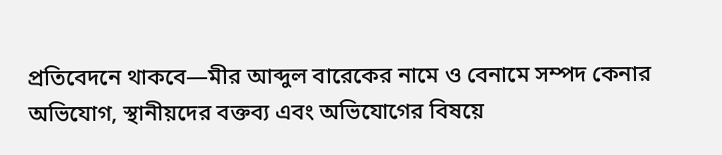প্রতিবেদনে থাকবে—মীর আব্দুল বারেকের নামে ও বেনামে সম্পদ কেনার অভিযোগ, স্থানীয়দের বক্তব্য এবং অভিযোগের বিষয়ে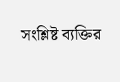সংশ্লিষ্ট ব্যক্তির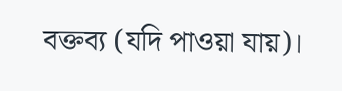বক্তব্য (যদি পাওয়া যায়)।